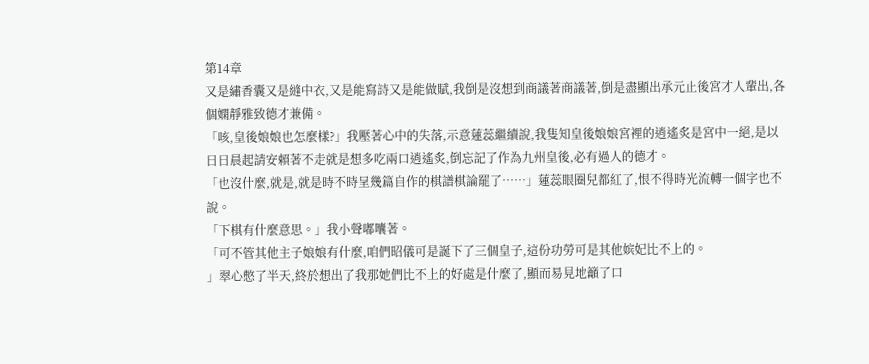第14章
又是繡香囊又是縫中衣,又是能寫詩又是能做賦,我倒是沒想到商議著商議著,倒是盡顯出承元止後宮才人輩出,各個嫻靜雅致德才兼備。
「咳,皇後娘娘也怎麼樣?」我壓著心中的失落,示意蓮蕊繼續說,我隻知皇後娘娘宮裡的逍遙炙是宮中一絕,是以日日晨起請安賴著不走就是想多吃兩口逍遙炙,倒忘記了作為九州皇後,必有過人的德才。
「也沒什麼,就是,就是時不時呈幾篇自作的棋譜棋論罷了……」蓮蕊眼圈兒都紅了,恨不得時光流轉一個字也不說。
「下棋有什麼意思。」我小聲嘟囔著。
「可不管其他主子娘娘有什麼,咱們昭儀可是誕下了三個皇子,這份功勞可是其他嫔妃比不上的。
」翠心憋了半天,終於想出了我那她們比不上的好處是什麼了,顯而易見地籲了口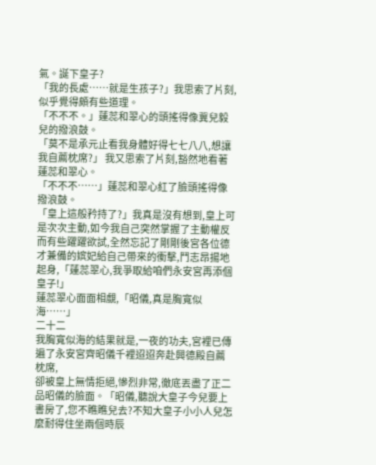氣。誕下皇子?
「我的長處……就是生孩子?」我思索了片刻,似乎覺得頗有些道理。
「不不不。」蓮蕊和翠心的頭搖得像冀兒毅兒的撥浪鼓。
「莫不是承元止看我身體好得七七八八,想讓我自薦枕席?」 我又思索了片刻,豁然地看著蓮蕊和翠心。
「不不不……」蓮蕊和翠心紅了臉頭搖得像撥浪鼓。
「皇上這般矜持了?」我真是沒有想到,皇上可是次次主動,如今我自己突然掌握了主動權反而有些躍躍欲試,全然忘記了剛剛後宮各位德才兼備的嫔妃給自己帶來的衝擊,鬥志昂揚地起身,「蓮蕊翠心,我爭取給咱們永安宮再添個皇子!」
蓮蕊翠心面面相覷,「昭儀,真是胸寬似海……」
二十二
我胸寬似海的結果就是,一夜的功夫,宮裡已傳遍了永安宮齊昭儀千裡迢迢奔赴興德殿自薦枕席,
卻被皇上無情拒絕,慘烈非常,徹底丟盡了正二品昭儀的臉面。「昭儀,聽說大皇子今兒要上書房了,您不瞧瞧兒去?不知大皇子小小人兒怎麼耐得住坐兩個時辰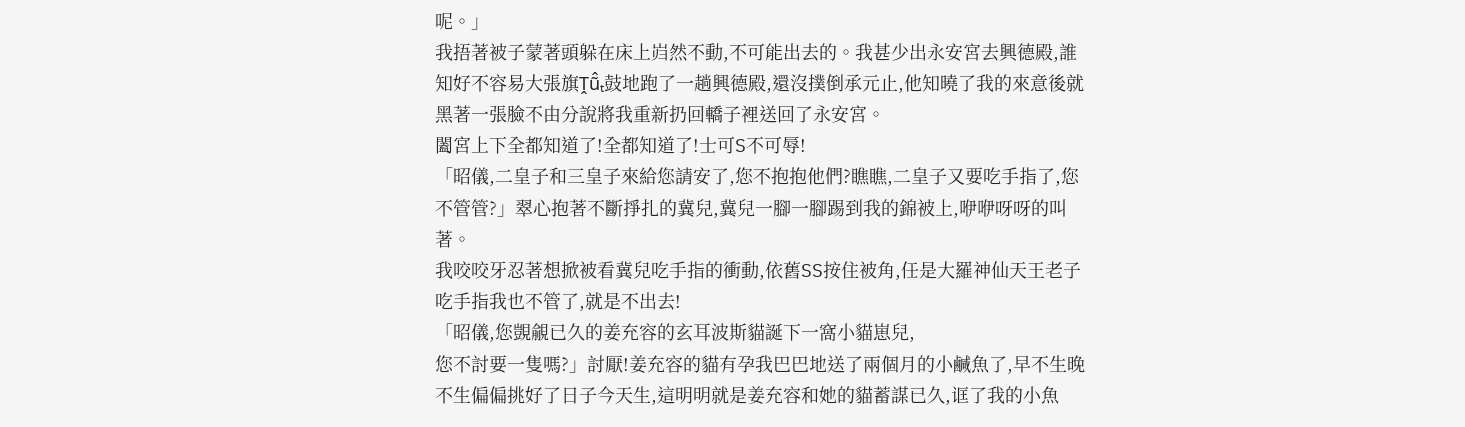呢。」
我捂著被子蒙著頭躲在床上岿然不動,不可能出去的。我甚少出永安宮去興德殿,誰知好不容易大張旗Ṱũ̂ₜ鼓地跑了一趟興德殿,還沒撲倒承元止,他知曉了我的來意後就黑著一張臉不由分說將我重新扔回轎子裡送回了永安宮。
闔宮上下全都知道了!全都知道了!士可S不可辱!
「昭儀,二皇子和三皇子來給您請安了,您不抱抱他們?瞧瞧,二皇子又要吃手指了,您不管管?」翠心抱著不斷掙扎的冀兒,冀兒一腳一腳踢到我的錦被上,咿咿呀呀的叫著。
我咬咬牙忍著想掀被看冀兒吃手指的衝動,依舊SS按住被角,任是大羅神仙天王老子吃手指我也不管了,就是不出去!
「昭儀,您覬覦已久的姜充容的玄耳波斯貓誕下一窩小貓崽兒,
您不討要一隻嗎?」討厭!姜充容的貓有孕我巴巴地送了兩個月的小鹹魚了,早不生晚不生偏偏挑好了日子今天生,這明明就是姜充容和她的貓蓄謀已久,诓了我的小魚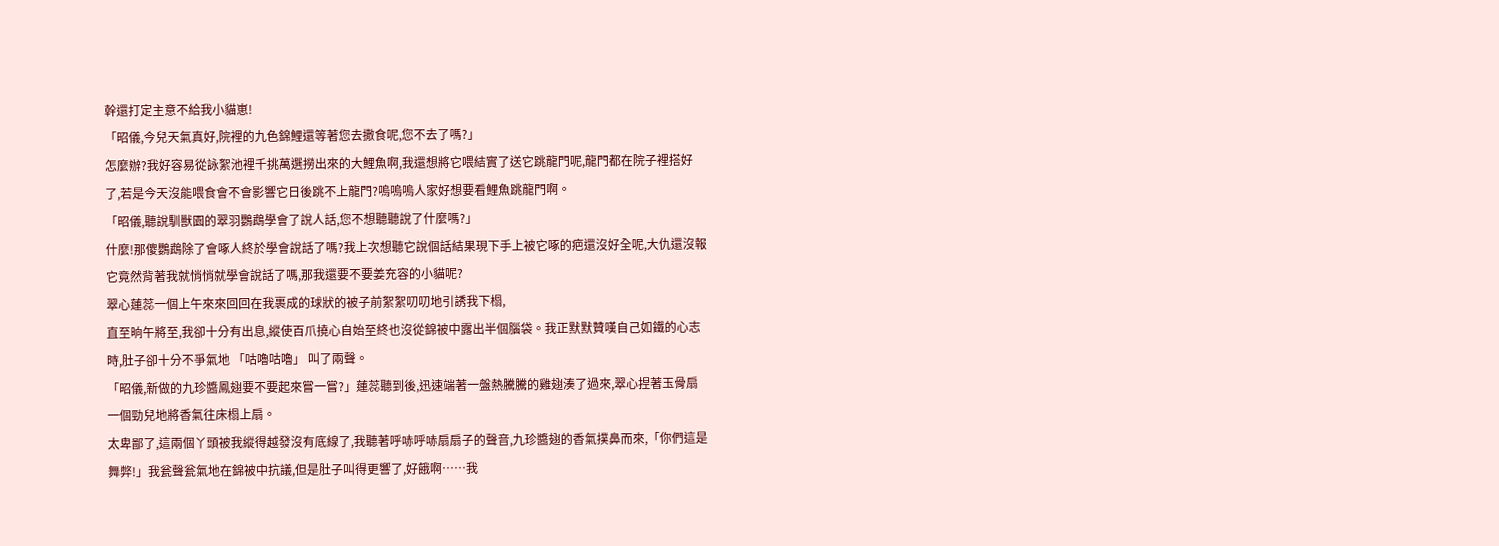幹還打定主意不給我小貓崽!
「昭儀,今兒天氣真好,院裡的九色錦鯉還等著您去撒食呢,您不去了嗎?」
怎麼辦?我好容易從詠絮池裡千挑萬選撈出來的大鯉魚啊,我還想將它喂結實了送它跳龍門呢,龍門都在院子裡搭好了,若是今天沒能喂食會不會影響它日後跳不上龍門?嗚嗚嗚人家好想要看鯉魚跳龍門啊。
「昭儀,聽說馴獸園的翠羽鸚鵡學會了說人話,您不想聽聽說了什麼嗎?」
什麼!那傻鸚鵡除了會啄人終於學會說話了嗎?我上次想聽它說個話結果現下手上被它啄的疤還沒好全呢,大仇還沒報它竟然背著我就悄悄就學會說話了嗎,那我還要不要姜充容的小貓呢?
翠心蓮蕊一個上午來來回回在我裹成的球狀的被子前絮絮叨叨地引誘我下榻,
直至晌午將至,我卻十分有出息,縱使百爪撓心自始至終也沒從錦被中露出半個腦袋。我正默默贊嘆自己如鐵的心志時,肚子卻十分不爭氣地 「咕嚕咕嚕」 叫了兩聲。
「昭儀,新做的九珍醬鳳翅要不要起來嘗一嘗?」蓮蕊聽到後,迅速端著一盤熱騰騰的雞翅湊了過來,翠心捏著玉骨扇一個勁兒地將香氣往床榻上扇。
太卑鄙了,這兩個丫頭被我縱得越發沒有底線了,我聽著呼哧呼哧扇扇子的聲音,九珍醬翅的香氣撲鼻而來,「你們這是舞弊!」我瓮聲瓮氣地在錦被中抗議,但是肚子叫得更響了,好餓啊……我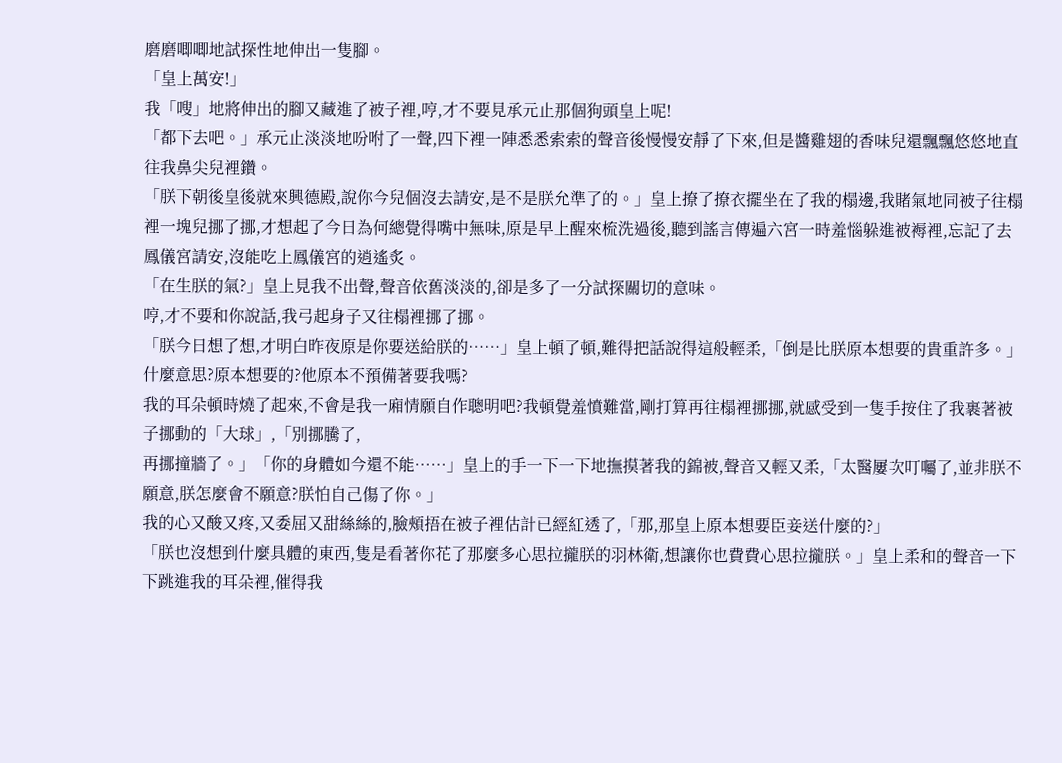磨磨唧唧地試探性地伸出一隻腳。
「皇上萬安!」
我「嗖」地將伸出的腳又藏進了被子裡,哼,才不要見承元止那個狗頭皇上呢!
「都下去吧。」承元止淡淡地吩咐了一聲,四下裡一陣悉悉索索的聲音後慢慢安靜了下來,但是醬雞翅的香味兒還飄飄悠悠地直往我鼻尖兒裡鑽。
「朕下朝後皇後就來興德殿,說你今兒個沒去請安,是不是朕允準了的。」皇上撩了撩衣擺坐在了我的榻邊,我賭氣地同被子往榻裡一塊兒挪了挪,才想起了今日為何總覺得嘴中無味,原是早上醒來梳洗過後,聽到謠言傳遍六宮一時羞惱躲進被褥裡,忘記了去鳳儀宮請安,沒能吃上鳳儀宮的逍遙炙。
「在生朕的氣?」皇上見我不出聲,聲音依舊淡淡的,卻是多了一分試探關切的意味。
哼,才不要和你說話,我弓起身子又往榻裡挪了挪。
「朕今日想了想,才明白昨夜原是你要送給朕的……」皇上頓了頓,難得把話說得這般輕柔,「倒是比朕原本想要的貴重許多。」
什麼意思?原本想要的?他原本不預備著要我嗎?
我的耳朵頓時燒了起來,不會是我一廂情願自作聰明吧?我頓覺羞憤難當,剛打算再往榻裡挪挪,就感受到一隻手按住了我裹著被子挪動的「大球」,「別挪騰了,
再挪撞牆了。」「你的身體如今還不能……」皇上的手一下一下地撫摸著我的錦被,聲音又輕又柔,「太醫屢次叮囑了,並非朕不願意,朕怎麼會不願意?朕怕自己傷了你。」
我的心又酸又疼,又委屈又甜絲絲的,臉頰捂在被子裡估計已經紅透了,「那,那皇上原本想要臣妾送什麼的?」
「朕也沒想到什麼具體的東西,隻是看著你花了那麼多心思拉攏朕的羽林衛,想讓你也費費心思拉攏朕。」皇上柔和的聲音一下下跳進我的耳朵裡,催得我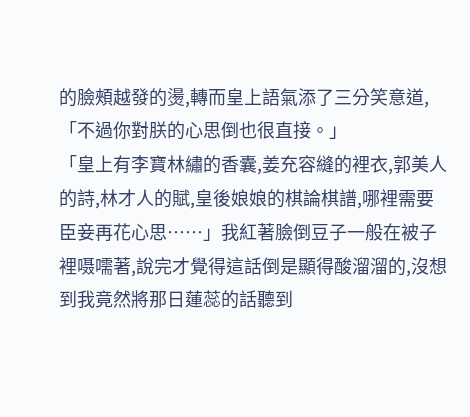的臉頰越發的燙,轉而皇上語氣添了三分笑意道,「不過你對朕的心思倒也很直接。」
「皇上有李寶林繡的香囊,姜充容縫的裡衣,郭美人的詩,林才人的賦,皇後娘娘的棋論棋譜,哪裡需要臣妾再花心思……」我紅著臉倒豆子一般在被子裡嗫嚅著,說完才覺得這話倒是顯得酸溜溜的,沒想到我竟然將那日蓮蕊的話聽到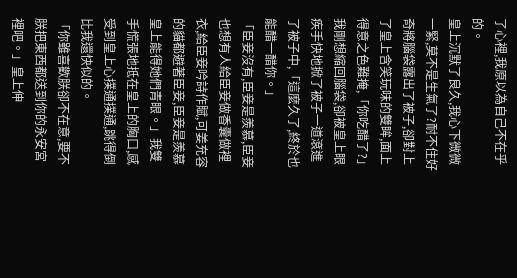了心裡,我原以為自己不在乎的。
皇上沉默了良久,我心下微微一緊,莫不是生氣了?耐不住好奇將腦袋露出了被子,卻對上了皇上含笑玩味的雙眸,面上得意之色難掩,「你吃醋了?」
我剛想縮回腦袋,卻被皇上眼疾手快地掀了被子一道滾進了被子中,「這麼久了,終於也能醋一醋你。」
「臣妾沒有,臣妾是羨慕,臣妾也想有人給臣妾做香囊做裡衣,給臣妾吟詩作賦,可姜充容的貓都避著臣妾,臣妾是羨慕皇上能得她們青眼。」我雙手慌張地抵在皇上的胸口,感受到皇上心撲通撲通,跳得倒比我還快似的。
「你雖喜歡朕卻不在意,要不朕把東西都送到你的永安宮裡吧。」皇上伸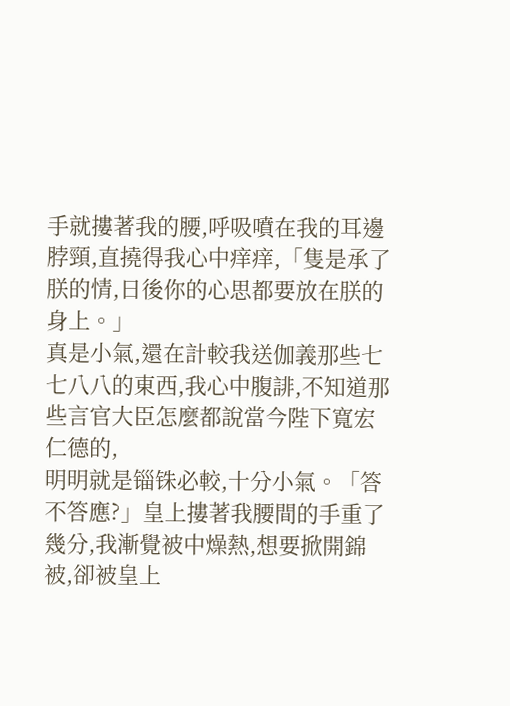手就摟著我的腰,呼吸噴在我的耳邊脖頸,直撓得我心中痒痒,「隻是承了朕的情,日後你的心思都要放在朕的身上。」
真是小氣,還在計較我送伽義那些七七八八的東西,我心中腹誹,不知道那些言官大臣怎麼都說當今陛下寬宏仁德的,
明明就是锱铢必較,十分小氣。「答不答應?」皇上摟著我腰間的手重了幾分,我漸覺被中燥熱,想要掀開錦被,卻被皇上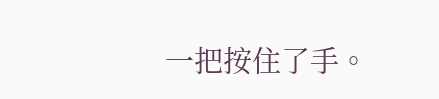一把按住了手。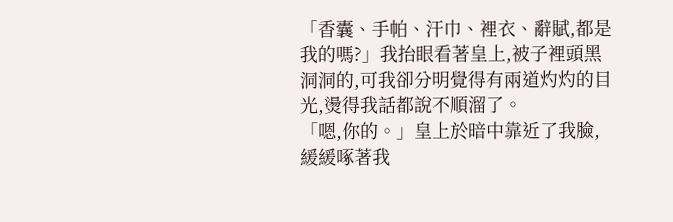「香囊、手帕、汗巾、裡衣、辭賦,都是我的嗎?」我抬眼看著皇上,被子裡頭黑洞洞的,可我卻分明覺得有兩道灼灼的目光,燙得我話都說不順溜了。
「嗯,你的。」皇上於暗中靠近了我臉,緩緩啄著我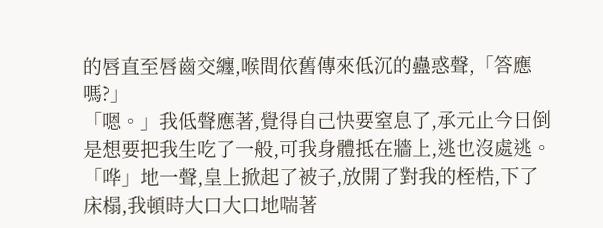的唇直至唇齒交纏,喉間依舊傳來低沉的蠱惑聲,「答應嗎?」
「嗯。」我低聲應著,覺得自己快要窒息了,承元止今日倒是想要把我生吃了一般,可我身體抵在牆上,逃也沒處逃。
「哗」地一聲,皇上掀起了被子,放開了對我的桎梏,下了床榻,我頓時大口大口地喘著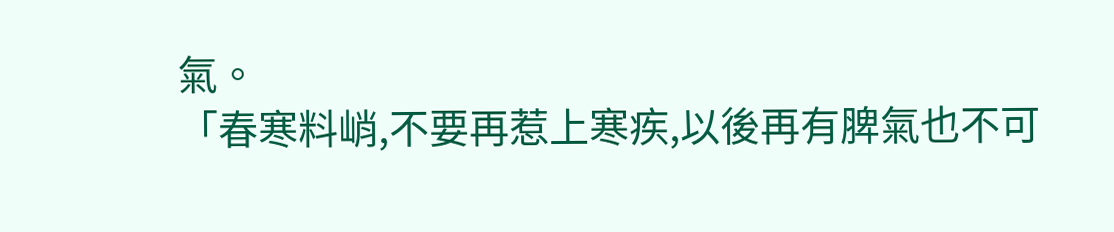氣。
「春寒料峭,不要再惹上寒疾,以後再有脾氣也不可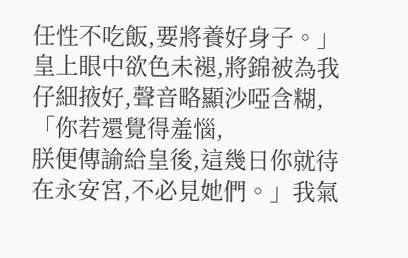任性不吃飯,要將養好身子。」皇上眼中欲色未褪,將錦被為我仔細掖好,聲音略顯沙啞含糊,「你若還覺得羞惱,
朕便傳諭給皇後,這幾日你就待在永安宮,不必見她們。」我氣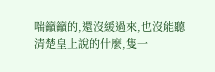喘籲籲的,還沒緩過來,也沒能聽清楚皇上說的什麼,隻一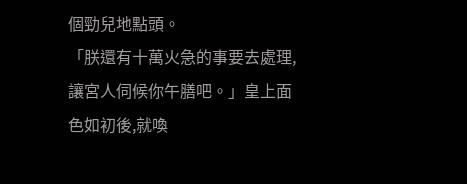個勁兒地點頭。
「朕還有十萬火急的事要去處理,讓宮人伺候你午膳吧。」皇上面色如初後,就喚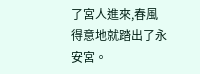了宮人進來,春風得意地就踏出了永安宮。